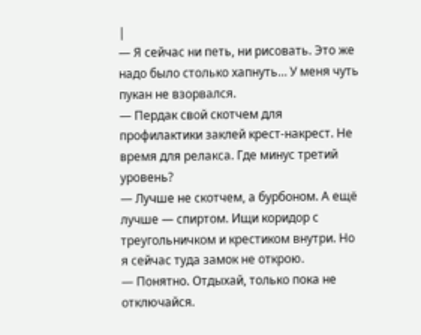|
— Я сейчас ни петь, ни рисовать. Это же надо было столько хапнуть… У меня чуть пукан не взорвался.
— Пердак свой скотчем для профилактики заклей крест-накрест. Не время для релакса. Где минус третий уровень?
— Лучше не скотчем, а бурбоном. А ещё лучше — спиртом. Ищи коридор с треугольничком и крестиком внутри. Но я сейчас туда замок не открою.
— Понятно. Отдыхай, только пока не отключайся.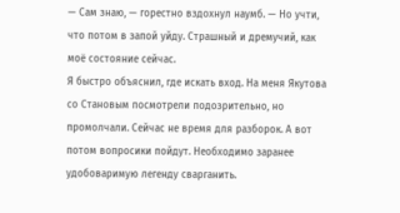— Сам знаю, — горестно вздохнул наумб. — Но учти, что потом в запой уйду. Страшный и дремучий, как моё состояние сейчас.
Я быстро объяснил, где искать вход. На меня Якутова со Становым посмотрели подозрительно, но промолчали. Сейчас не время для разборок. А вот потом вопросики пойдут. Необходимо заранее удобоваримую легенду сварганить.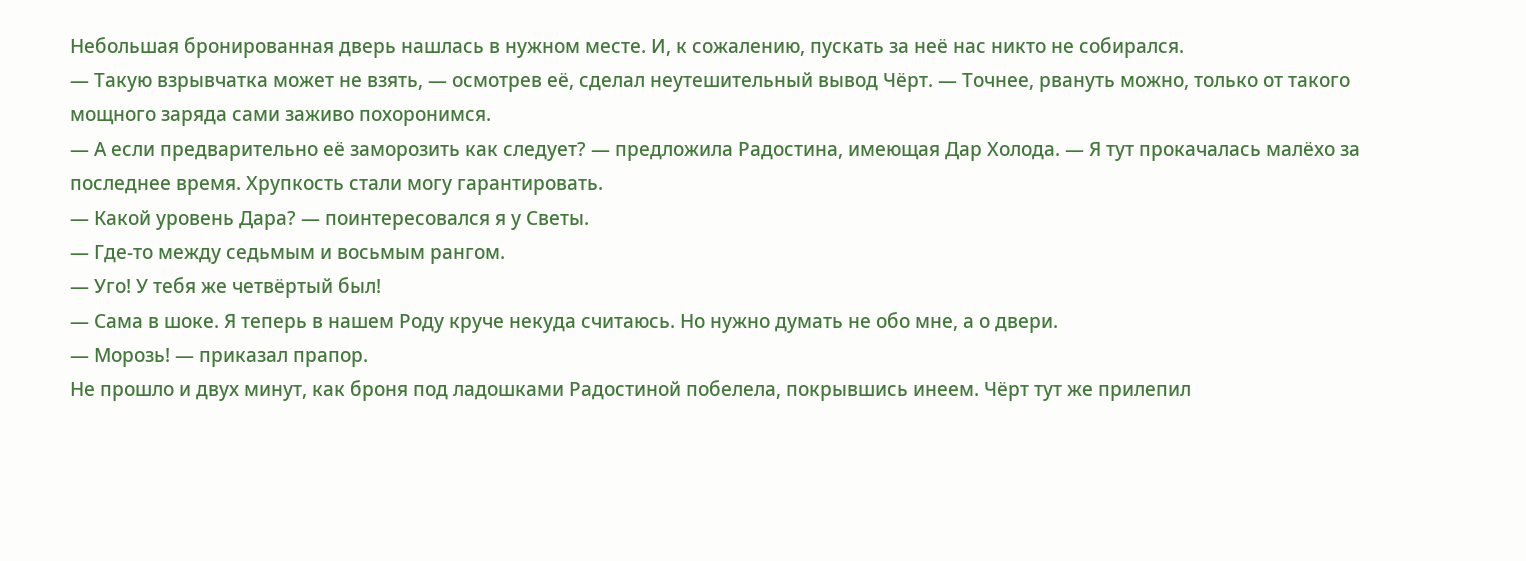Небольшая бронированная дверь нашлась в нужном месте. И, к сожалению, пускать за неё нас никто не собирался.
— Такую взрывчатка может не взять, — осмотрев её, сделал неутешительный вывод Чёрт. — Точнее, рвануть можно, только от такого мощного заряда сами заживо похоронимся.
— А если предварительно её заморозить как следует? — предложила Радостина, имеющая Дар Холода. — Я тут прокачалась малёхо за последнее время. Хрупкость стали могу гарантировать.
— Какой уровень Дара? — поинтересовался я у Светы.
— Где-то между седьмым и восьмым рангом.
— Уго! У тебя же четвёртый был!
— Сама в шоке. Я теперь в нашем Роду круче некуда считаюсь. Но нужно думать не обо мне, а о двери.
— Морозь! — приказал прапор.
Не прошло и двух минут, как броня под ладошками Радостиной побелела, покрывшись инеем. Чёрт тут же прилепил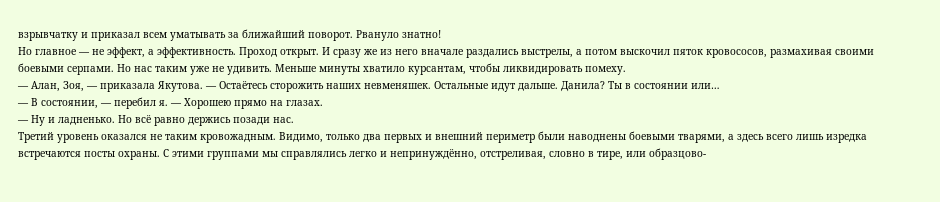взрывчатку и приказал всем уматывать за ближайший поворот. Рвануло знатно!
Но главное — не эффект, а эффективность. Проход открыт. И сразу же из него вначале раздались выстрелы, а потом выскочил пяток кровососов, размахивая своими боевыми серпами. Но нас таким уже не удивить. Меньше минуты хватило курсантам, чтобы ликвидировать помеху.
— Алан, Зоя, — приказала Якутова. — Остаётесь сторожить наших невменяшек. Остальные идут дальше. Данила? Ты в состоянии или…
— В состоянии, — перебил я. — Хорошею прямо на глазах.
— Ну и ладненько. Но всё равно держись позади нас.
Третий уровень оказался не таким кровожадным. Видимо, только два первых и внешний периметр были наводнены боевыми тварями, а здесь всего лишь изредка встречаются посты охраны. С этими группами мы справлялись легко и непринуждённо, отстреливая, словно в тире, или образцово-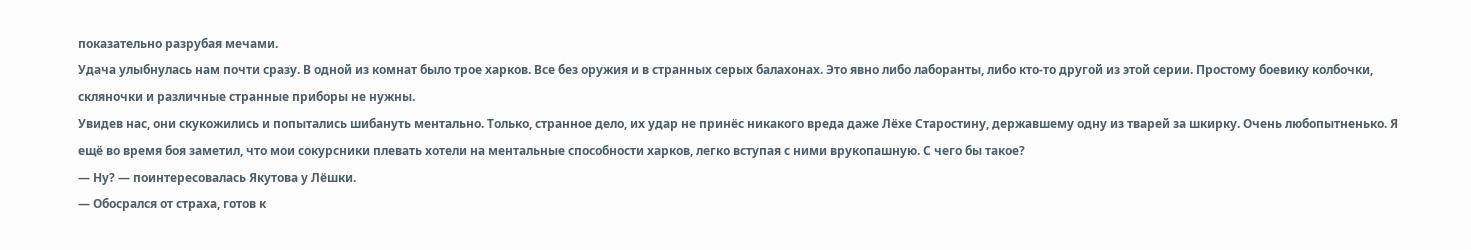показательно разрубая мечами.
Удача улыбнулась нам почти сразу. В одной из комнат было трое харков. Все без оружия и в странных серых балахонах. Это явно либо лаборанты, либо кто-то другой из этой серии. Простому боевику колбочки, скляночки и различные странные приборы не нужны.
Увидев нас, они скукожились и попытались шибануть ментально. Только, странное дело, их удар не принёс никакого вреда даже Лёхе Старостину, державшему одну из тварей за шкирку. Очень любопытненько. Я ещё во время боя заметил, что мои сокурсники плевать хотели на ментальные способности харков, легко вступая с ними врукопашную. С чего бы такое?
— Ну? — поинтересовалась Якутова у Лёшки.
— Обосрался от страха, готов к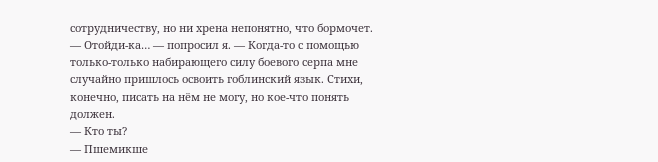сотрудничеству, но ни хрена непонятно, что бормочет.
— Отойди-ка… — попросил я. — Когда-то с помощью только-только набирающего силу боевого серпа мне случайно пришлось освоить гоблинский язык. Стихи, конечно, писать на нём не могу, но кое-что понять должен.
— Кто ты?
— Пшемикше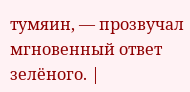тумяин, — прозвучал мгновенный ответ зелёного. |